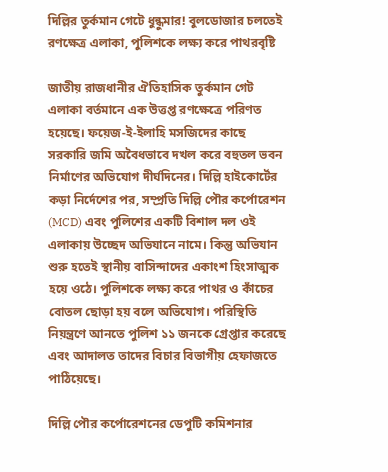দিল্লির তুর্কমান গেটে ধুন্ধুমার! বুলডোজার চলতেই রণক্ষেত্র এলাকা, পুলিশকে লক্ষ্য করে পাথরবৃষ্টি

জাতীয় রাজধানীর ঐতিহাসিক তুর্কমান গেট এলাকা বর্তমানে এক উত্তপ্ত রণক্ষেত্রে পরিণত হয়েছে। ফয়েজ-ই-ইলাহি মসজিদের কাছে সরকারি জমি অবৈধভাবে দখল করে বহুতল ভবন নির্মাণের অভিযোগ দীর্ঘদিনের। দিল্লি হাইকোর্টের কড়া নির্দেশের পর, সম্প্রতি দিল্লি পৌর কর্পোরেশন (MCD) এবং পুলিশের একটি বিশাল দল ওই এলাকায় উচ্ছেদ অভিযানে নামে। কিন্তু অভিযান শুরু হতেই স্থানীয় বাসিন্দাদের একাংশ হিংসাত্মক হয়ে ওঠে। পুলিশকে লক্ষ্য করে পাথর ও কাঁচের বোতল ছোড়া হয় বলে অভিযোগ। পরিস্থিতি নিয়ন্ত্রণে আনতে পুলিশ ১১ জনকে গ্রেপ্তার করেছে এবং আদালত তাদের বিচার বিভাগীয় হেফাজতে পাঠিয়েছে।

দিল্লি পৌর কর্পোরেশনের ডেপুটি কমিশনার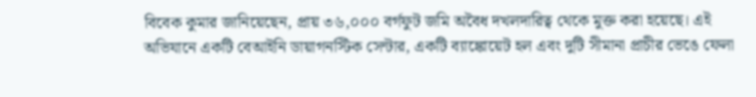বিবেক কুমার জানিয়েছেন, প্রায় ৩৬,০০০ বর্গফুট জমি অবৈধ দখলদারিত্ব থেকে মুক্ত করা হয়েছে। এই অভিযানে একটি বেআইনি ডায়াগনস্টিক সেন্টার, একটি ব্যাঙ্কোয়েট হল এবং দুটি সীমানা প্রাচীর ভেঙে ফেলা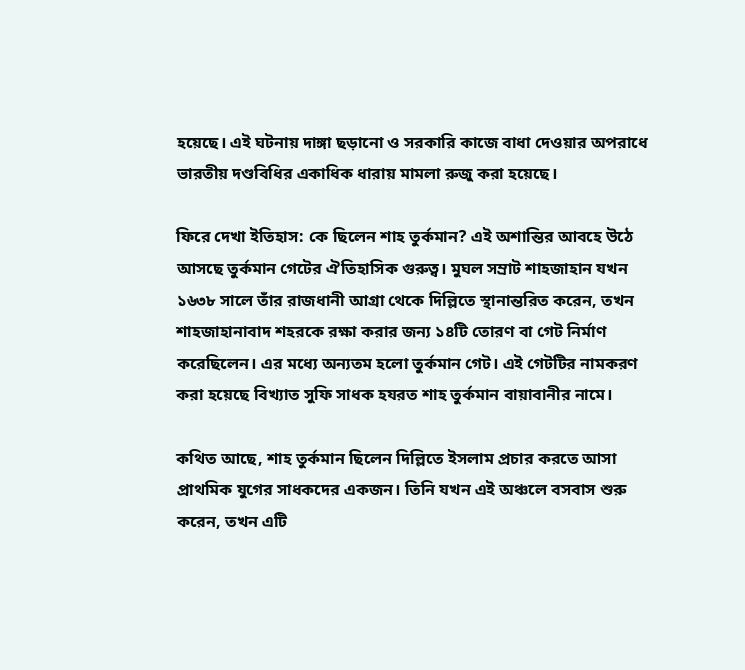হয়েছে। এই ঘটনায় দাঙ্গা ছড়ানো ও সরকারি কাজে বাধা দেওয়ার অপরাধে ভারতীয় দণ্ডবিধির একাধিক ধারায় মামলা রুজু করা হয়েছে।

ফিরে দেখা ইতিহাস: কে ছিলেন শাহ তুর্কমান? এই অশান্তির আবহে উঠে আসছে তুর্কমান গেটের ঐতিহাসিক গুরুত্ব। মুঘল সম্রাট শাহজাহান যখন ১৬৩৮ সালে তাঁর রাজধানী আগ্রা থেকে দিল্লিতে স্থানান্তরিত করেন, তখন শাহজাহানাবাদ শহরকে রক্ষা করার জন্য ১৪টি তোরণ বা গেট নির্মাণ করেছিলেন। এর মধ্যে অন্যতম হলো তুর্কমান গেট। এই গেটটির নামকরণ করা হয়েছে বিখ্যাত সুফি সাধক হযরত শাহ তুর্কমান বায়াবানীর নামে।

কথিত আছে, শাহ তুর্কমান ছিলেন দিল্লিতে ইসলাম প্রচার করতে আসা প্রাথমিক যুগের সাধকদের একজন। তিনি যখন এই অঞ্চলে বসবাস শুরু করেন, তখন এটি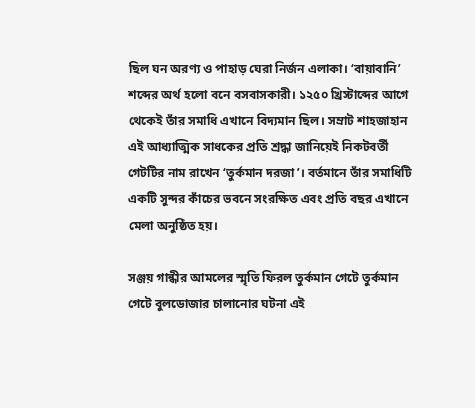ছিল ঘন অরণ্য ও পাহাড় ঘেরা নির্জন এলাকা। ‘বায়াবানি’ শব্দের অর্থ হলো বনে বসবাসকারী। ১২৫০ খ্রিস্টাব্দের আগে থেকেই তাঁর সমাধি এখানে বিদ্যমান ছিল। সম্রাট শাহজাহান এই আধ্যাত্মিক সাধকের প্রতি শ্রদ্ধা জানিয়েই নিকটবর্তী গেটটির নাম রাখেন ‘তুর্কমান দরজা’। বর্তমানে তাঁর সমাধিটি একটি সুন্দর কাঁচের ভবনে সংরক্ষিত এবং প্রতি বছর এখানে মেলা অনুষ্ঠিত হয়।

সঞ্জয় গান্ধীর আমলের স্মৃতি ফিরল তুর্কমান গেটে তুর্কমান গেটে বুলডোজার চালানোর ঘটনা এই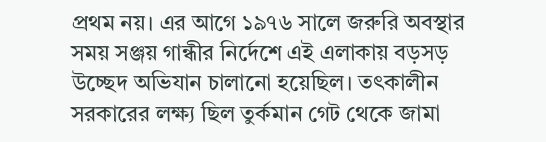প্রথম নয়। এর আগে ১৯৭৬ সালে জরুরি অবস্থার সময় সঞ্জয় গান্ধীর নির্দেশে এই এলাকায় বড়সড় উচ্ছেদ অভিযান চালানো হয়েছিল। তৎকালীন সরকারের লক্ষ্য ছিল তুর্কমান গেট থেকে জামা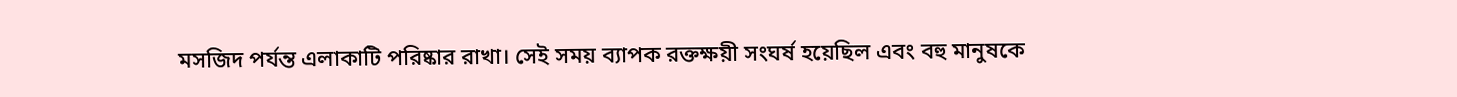মসজিদ পর্যন্ত এলাকাটি পরিষ্কার রাখা। সেই সময় ব্যাপক রক্তক্ষয়ী সংঘর্ষ হয়েছিল এবং বহু মানুষকে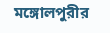মঙ্গোলপুরীর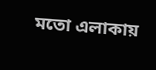মতো এলাকায়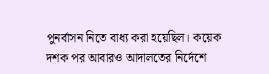পুনর্বাসন নিতে বাধ্য করা হয়েছিল। কয়েক দশক পর আবারও আদালতের নির্দেশে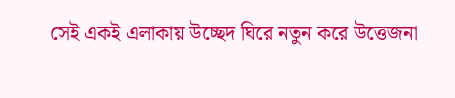সেই একই এলাকায় উচ্ছেদ ঘিরে নতুন করে উত্তেজনা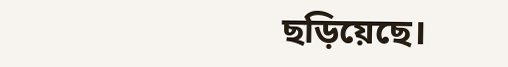ছড়িয়েছে।